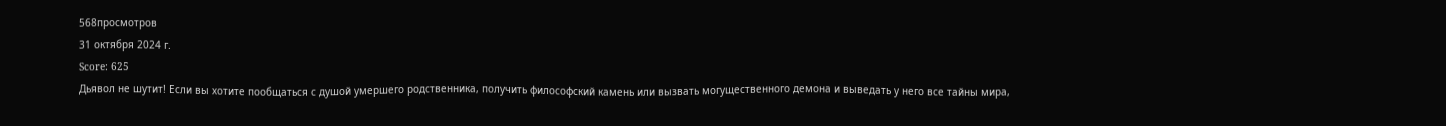568просмотров
31 октября 2024 г.
Score: 625
Дьявол не шутит! Если вы хотите пообщаться с душой умершего родственника, получить философский камень или вызвать могущественного демона и выведать у него все тайны мира,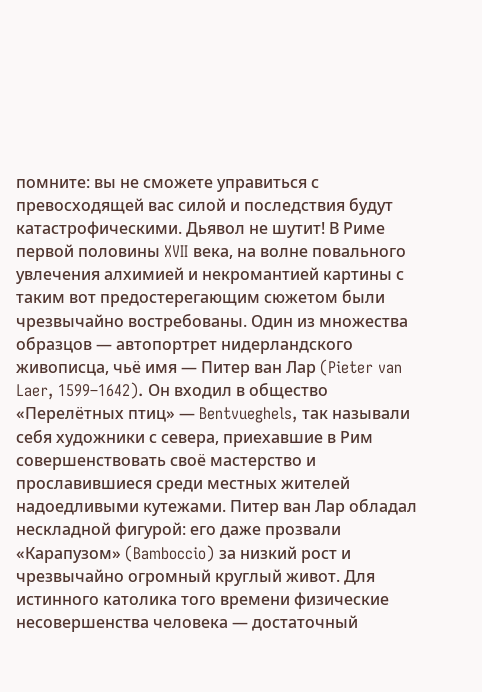помните: вы не сможете управиться с превосходящей вас силой и последствия будут катастрофическими. Дьявол не шутит! В Риме первой половины XVII века, на волне повального увлечения алхимией и некромантией картины с таким вот предостерегающим сюжетом были чрезвычайно востребованы. Один из множества образцов — автопортрет нидерландского живописца, чьё имя — Питер ван Лар (Pieter van Laer, 1599–1642). Он входил в общество «Перелётных птиц» — Bentvueghels, так называли себя художники с севера, приехавшие в Рим совершенствовать своё мастерство и прославившиеся среди местных жителей надоедливыми кутежами. Питер ван Лар обладал нескладной фигурой: его даже прозвали «Карапузом» (Bamboccio) за низкий рост и чрезвычайно огромный круглый живот. Для истинного католика того времени физические несовершенства человека — достаточный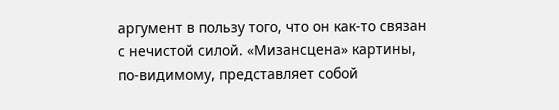аргумент в пользу того, что он как-то связан с нечистой силой. «Мизансцена» картины, по-видимому, представляет собой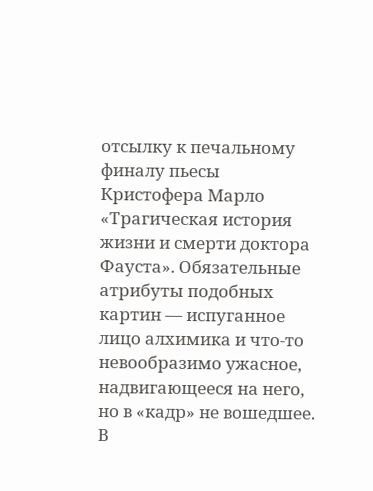отсылку к печальному финалу пьесы Кристофера Марло «Трагическая история жизни и смерти доктора Фауста». Обязательные атрибуты подобных картин — испуганное лицо алхимика и что-то невообразимо ужасное, надвигающееся на него, но в «кадр» не вошедшее. В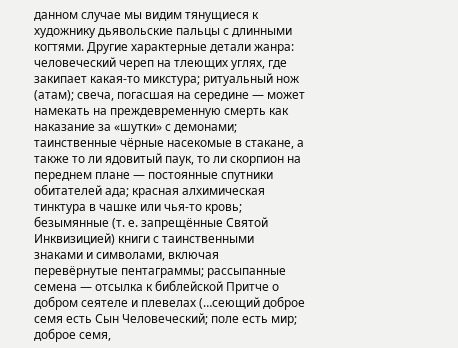данном случае мы видим тянущиеся к художнику дьявольские пальцы с длинными когтями. Другие характерные детали жанра: человеческий череп на тлеющих углях, где закипает какая-то микстура; ритуальный нож (атам); свеча, погасшая на середине — может намекать на преждевременную смерть как наказание за «шутки» с демонами; таинственные чёрные насекомые в стакане, а также то ли ядовитый паук, то ли скорпион на переднем плане — постоянные спутники обитателей ада; красная алхимическая тинктура в чашке или чья-то кровь; безымянные (т. е. запрещённые Святой Инквизицией) книги с таинственными знаками и символами, включая перевёрнутые пентаграммы; рассыпанные семена — отсылка к библейской Притче о добром сеятеле и плевелах (…сеющий доброе семя есть Сын Человеческий; поле есть мир; доброе семя,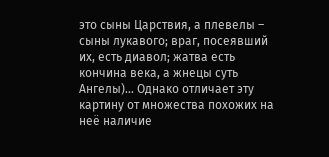это сыны Царствия, а плевелы – сыны лукавого; враг, посеявший их, есть диавол; жатва есть кончина века, а жнецы суть Ангелы)… Однако отличает эту картину от множества похожих на неё наличие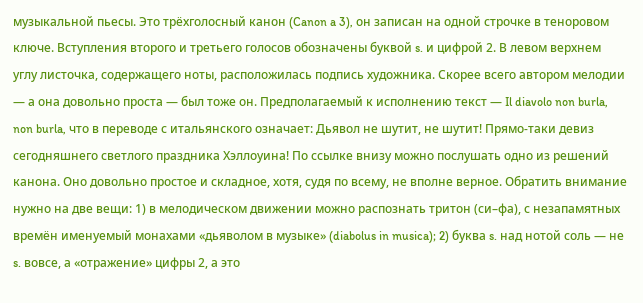музыкальной пьесы. Это трёхголосный канон (Canon a 3), он записан на одной строчке в теноровом ключе. Вступления второго и третьего голосов обозначены буквой s. и цифрой 2. В левом верхнем углу листочка, содержащего ноты, расположилась подпись художника. Скорее всего автором мелодии — а она довольно проста — был тоже он. Предполагаемый к исполнению текст — Il diavolo non burla, non burla, что в переводе с итальянского означает: Дьявол не шутит, не шутит! Прямо-таки девиз сегодняшнего светлого праздника Хэллоуина! По ссылке внизу можно послушать одно из решений канона. Оно довольно простое и складное, хотя, судя по всему, не вполне верное. Обратить внимание нужно на две вещи: 1) в мелодическом движении можно распознать тритон (си–фа), с незапамятных времён именуемый монахами «дьяволом в музыке» (diabolus in musica); 2) буква s. над нотой соль — не s. вовсе, а «отражение» цифры 2, а это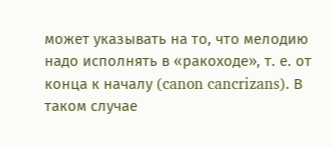может указывать на то, что мелодию надо исполнять в «ракоходе», т. е. от конца к началу (canon cancrizans). В таком случае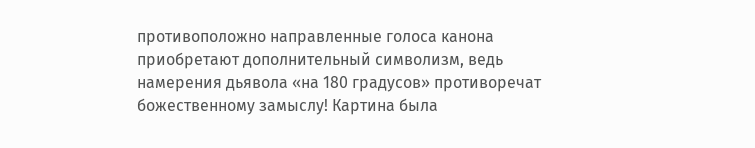противоположно направленные голоса канона приобретают дополнительный символизм, ведь намерения дьявола «на 180 градусов» противоречат божественному замыслу! Картина была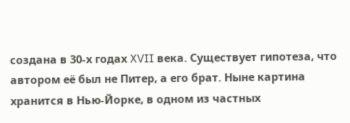создана в 30-х годах XVII века. Существует гипотеза, что автором её был не Питер, а его брат. Ныне картина хранится в Нью-Йорке, в одном из частных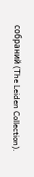собраний (The Leiden Collection).